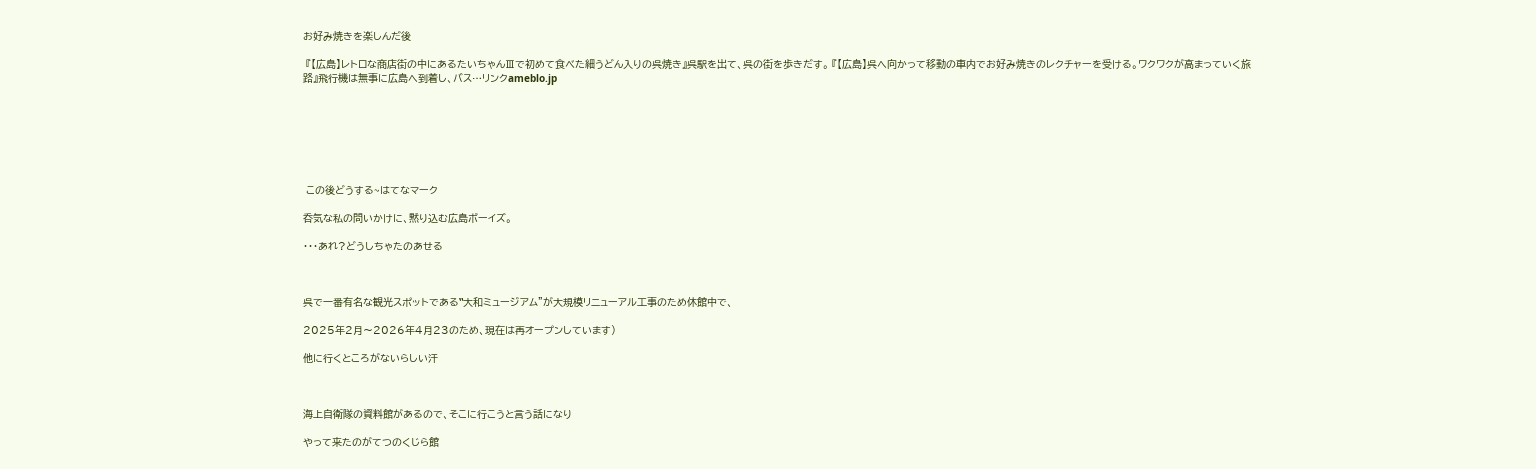お好み焼きを楽しんだ後

 『【広島】レトロな商店街の中にあるたいちゃんⅢで初めて食べた細うどん入りの呉焼き』呉駅を出て、呉の街を歩きだす。 『【広島】呉へ向かって移動の車内でお好み焼きのレクチャーを受ける。ワクワクが高まっていく旅路』飛行機は無事に広島へ到着し、バス…リンクameblo.jp







 この後どうする~はてなマーク

呑気な私の問いかけに、黙り込む広島ボーイズ。

・・・あれ?どうしちゃたのあせる



呉で一番有名な観光スポットである‟大和ミュージアム”が大規模リニューアル工事のため休館中で、

2025年2月〜2026年4月23のため、現在は再オープンしています)

他に行くところがないらしい汗



海上自衛隊の資料館があるので、そこに行こうと言う話になり

やって来たのがてつのくじら館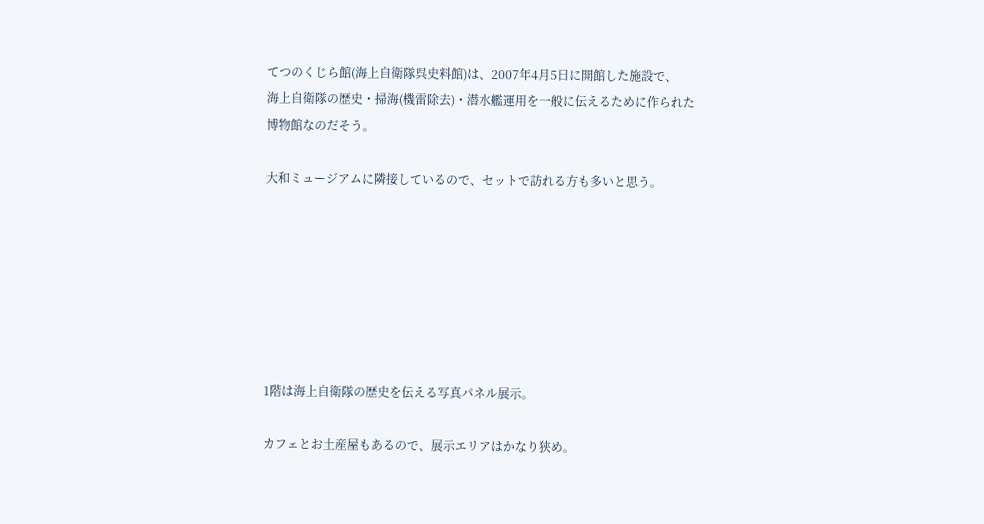てつのくじら館(海上自衛隊呉史料館)は、2007年4月5日に開館した施設で、
海上自衛隊の歴史・掃海(機雷除去)・潜水艦運用を一般に伝えるために作られた博物館なのだそう。

大和ミュージアムに隣接しているので、セットで訪れる方も多いと思う。







1階は海上自衛隊の歴史を伝える写真パネル展示。

カフェとお土産屋もあるので、展示エリアはかなり狭め。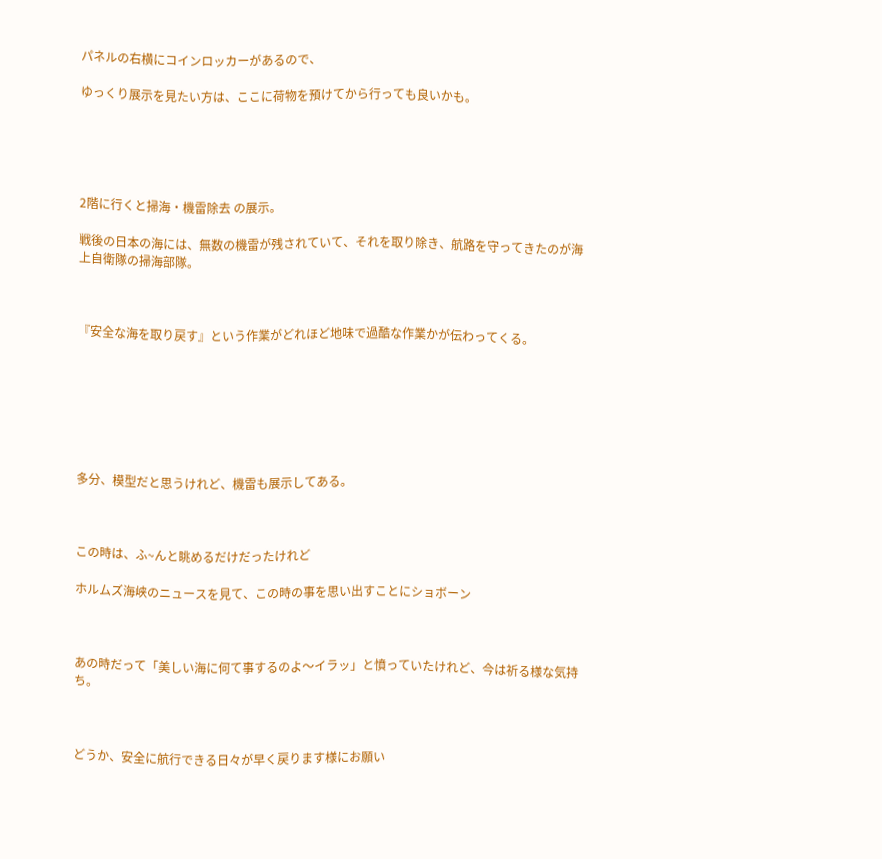パネルの右横にコインロッカーがあるので、

ゆっくり展示を見たい方は、ここに荷物を預けてから行っても良いかも。





2階に行くと掃海・機雷除去 の展示。

戦後の日本の海には、無数の機雷が残されていて、それを取り除き、航路を守ってきたのが海上自衛隊の掃海部隊。



『安全な海を取り戻す』という作業がどれほど地味で過酷な作業かが伝わってくる。







多分、模型だと思うけれど、機雷も展示してある。



この時は、ふ~んと眺めるだけだったけれど

ホルムズ海峡のニュースを見て、この時の事を思い出すことにショボーン



あの時だって「美しい海に何て事するのよ〜イラッ」と憤っていたけれど、今は祈る様な気持ち。



どうか、安全に航行できる日々が早く戻ります様にお願い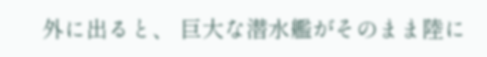外に出ると、 巨大な潜水艦がそのまま陸に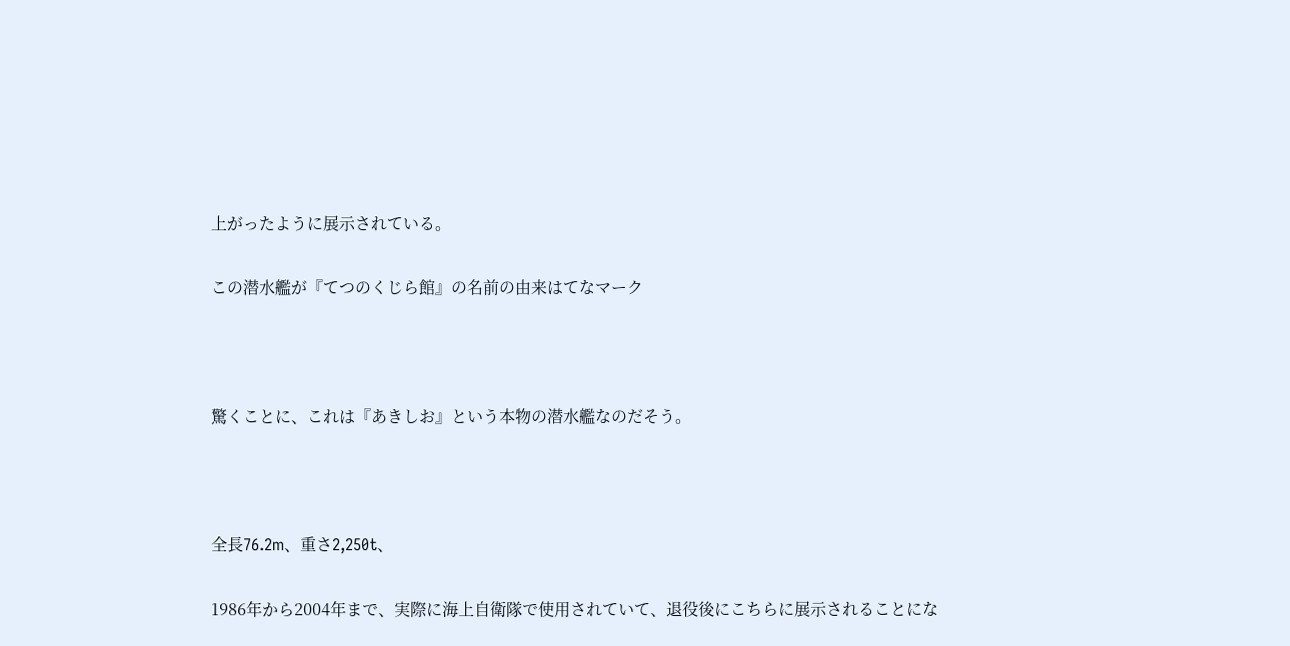上がったように展示されている。

この潜水艦が『てつのくじら館』の名前の由来はてなマーク



驚くことに、これは『あきしお』という本物の潜水艦なのだそう。



全長76.2m、重さ2,250t、

1986年から2004年まで、実際に海上自衛隊で使用されていて、退役後にこちらに展示されることにな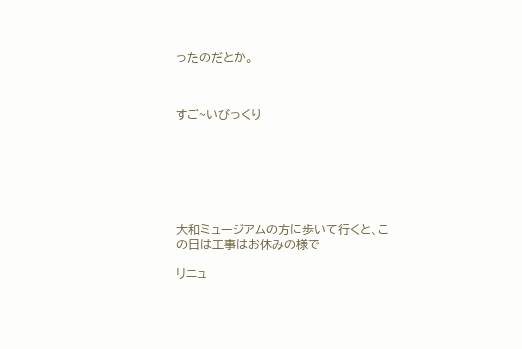ったのだとか。



すご~いびっくり







大和ミュージアムの方に歩いて行くと、この日は工事はお休みの様で

リニュ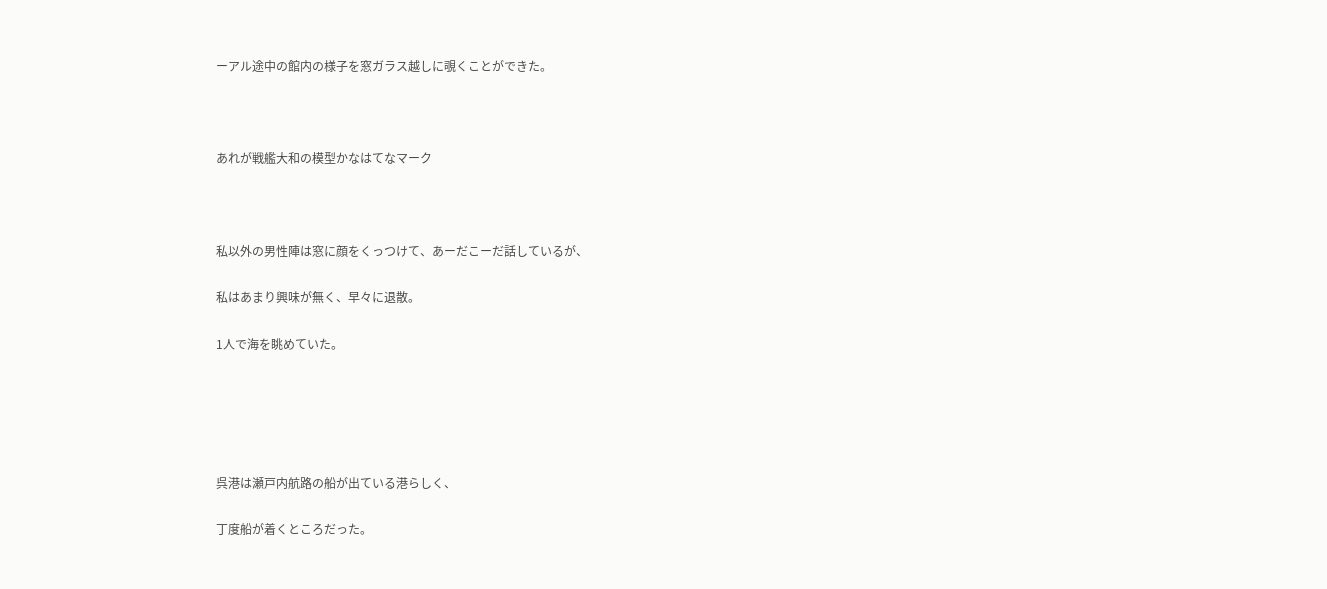ーアル途中の館内の様子を窓ガラス越しに覗くことができた。



あれが戦艦大和の模型かなはてなマーク



私以外の男性陣は窓に顔をくっつけて、あーだこーだ話しているが、

私はあまり興味が無く、早々に退散。

1人で海を眺めていた。





呉港は瀬戸内航路の船が出ている港らしく、

丁度船が着くところだった。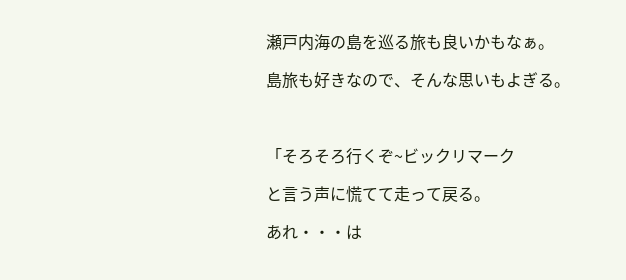瀬戸内海の島を巡る旅も良いかもなぁ。

島旅も好きなので、そんな思いもよぎる。



「そろそろ行くぞ~ビックリマーク

と言う声に慌てて走って戻る。

あれ・・・は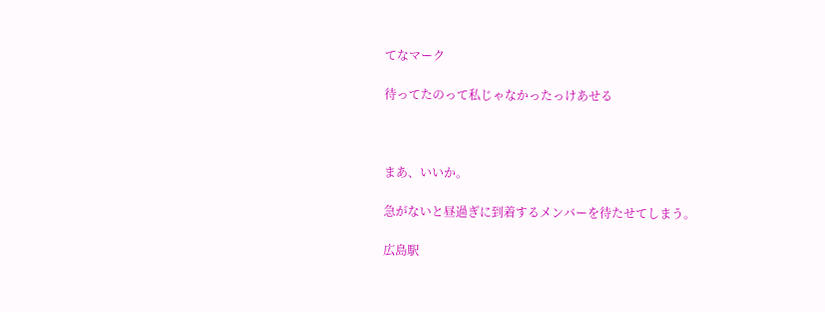てなマーク

待ってたのって私じゃなかったっけあせる



まあ、いいか。

急がないと昼過ぎに到着するメンバーを待たせてしまう。

広島駅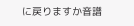に戻りますか音譜